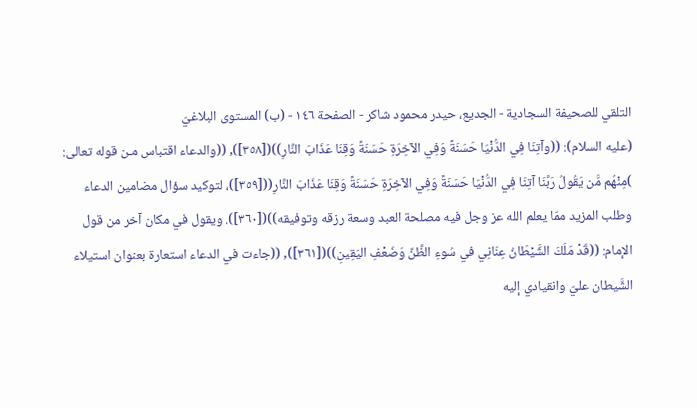التلقي للصحيفة السجادية - الجديع، حيدر محمود شاكر - الصفحة ١٤٦ - (ب) المستوى البلاغيّ
(عليه السلام): ((وآتِنَا فِي الدُّنْيَا حَسَنَةً وَفِي الآخِرَةِ حَسَنَةً وَقِنَا عَذَابَ النَّارِ))([٣٥٨]), ((والدعاء اقتباس مـن قوله تعالى: )مِنْهُم مَّن يَقُولُ رَبَّنَا آتِنَا فِي الدُّنْيَا حَسَنَةً وَفِي الآخِرَةِ حَسَنَةً وَقِنَا عَذَابَ النَّارِ(([٣٥٩])، لتوكيد سؤال مضامين الدعاء وطلب المزيد ممّا يعلم الله عز وجل فيه مصلحة العبد وسعة رزقه وتوفيقه))([٣٦٠]). ويقول في مكان آخر من قول الإمام: ((قَدْ مَلَكَ الشَّيْطَانُ عِنَانِي في سُوءِ الظَّنِّ وَضَعْفِ اليَقِينِ))([٣٦١]), ((جاءت في الدعاء استعارة بعنوان استيلاء الشَّيطان عليّ وانقيادي إليه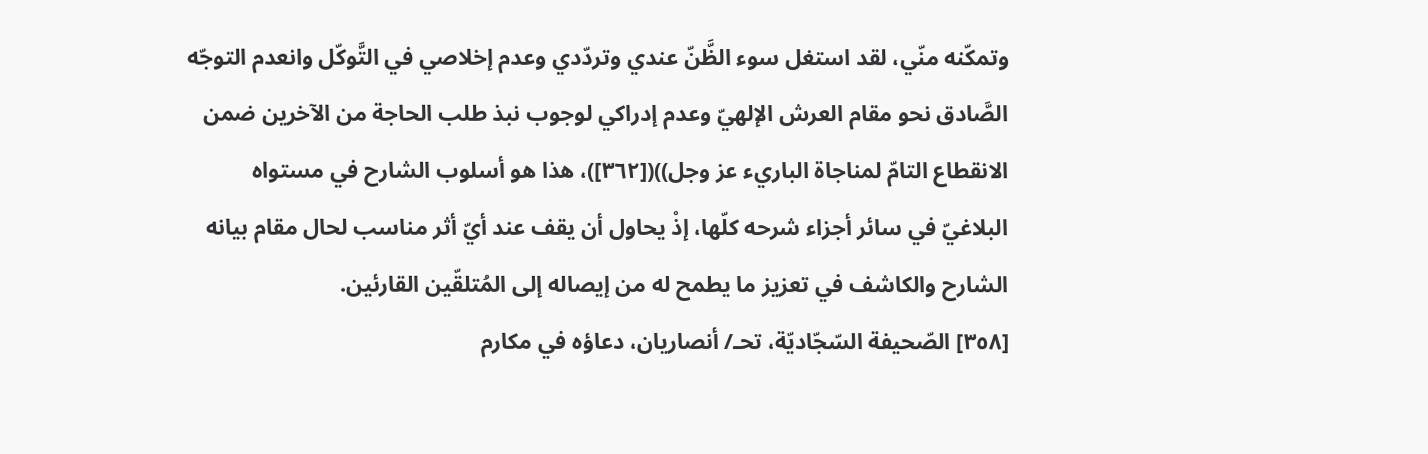وتمكّنه منّي، لقد استغل سوء الظَّنّ عندي وتردّدي وعدم إخلاصي في التَّوكّل وانعدم التوجّه الصَّادق نحو مقام العرش الإلهيّ وعدم إدراكي لوجوب نبذ طلب الحاجة من الآخرين ضمن الانقطاع التامّ لمناجاة الباريء عز وجل))([٣٦٢])، هذا هو أسلوب الشارح في مستواه البلاغيّ في سائر أجزاء شرحه كلّها، إذْ يحاول أن يقف عند أيّ أثر مناسب لحال مقام بيانه الشارح والكاشف في تعزيز ما يطمح له من إيصاله إلى المُتلقّين القارئين.
[٣٥٨] الصّحيفة السّجّاديّة، تحـ/ أنصاريان، دعاؤه في مكارم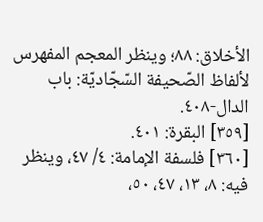الأخلاق: ٨٨؛ وينظر المعجم المفهرس لألفاظ الصّحيفة السّجّاديّة: باب الدال-٤٠٨.
[٣٥٩] البقرة: ٤٠١.
[٣٦٠] فلسفة الإمامة: ٤/ ٤٧، وينظر فيه: ٨، ١٣، ٤٧، ٥٠،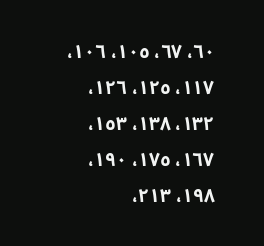٦٠، ٦٧، ١٠٥، ١٠٦، ١١٧، ١٢٥، ١٢٦، ١٣٢، ١٣٨، ١٥٣، ١٦٧، ١٧٥، ١٩٠، ١٩٨، ٢١٣،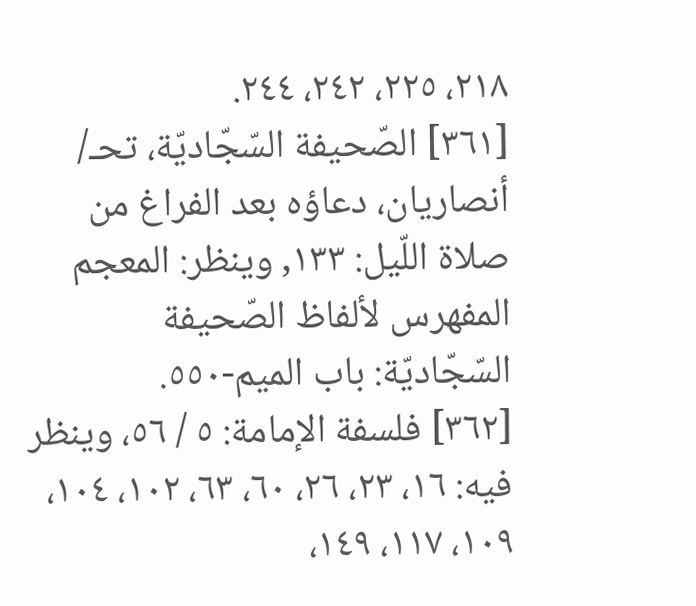٢١٨، ٢٢٥، ٢٤٢، ٢٤٤.
[٣٦١] الصّحيفة السّجّاديّة، تحـ/ أنصاريان، دعاؤه بعد الفراغ من صلاة اللّيل: ١٣٣, وينظر: المعجم المفهرس لألفاظ الصّحيفة السّجّاديّة: باب الميم-٥٥٠.
[٣٦٢] فلسفة الإمامة: ٥ / ٥٦، وينظر فيه: ١٦، ٢٣، ٢٦، ٦٠، ٦٣، ١٠٢، ١٠٤، ١٠٩، ١١٧، ١٤٩،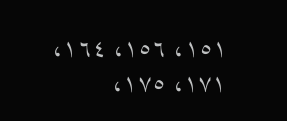١٥١، ١٥٦، ١٦٤، ١٧١، ١٧٥،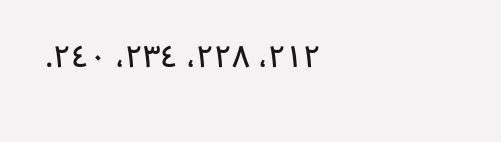٢١٢، ٢٢٨، ٢٣٤، ٢٤٠.